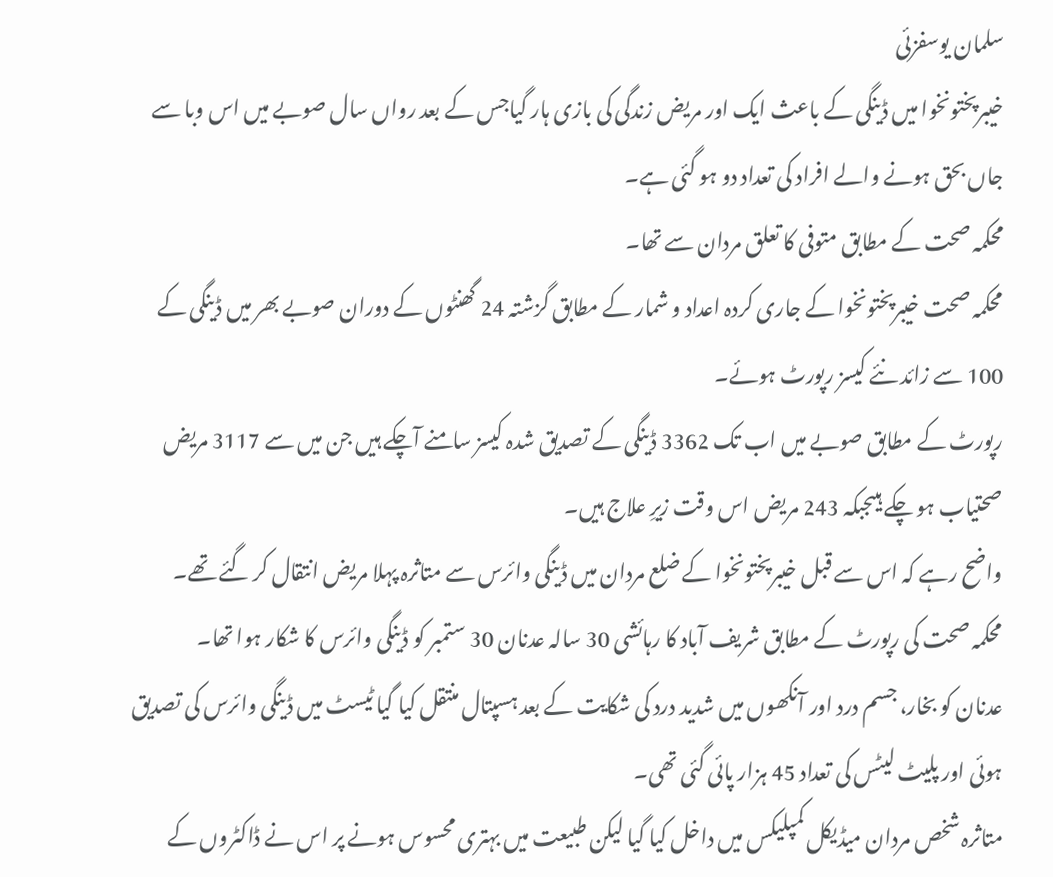سلمان یوسفزئی
خیبرپختونخوا میں ڈینگی کے باعث ایک اور مریض زندگی کی بازی ہار گیاجس کے بعد رواں سال صوبے میں اس وبا سے جاں بحق ہونے والے افراد کی تعداد دو ہو گئی ہے۔
محکمہ صحت کے مطابق متوفی کا تعلق مردان سے تھا۔
محکمہ صحت خیبرپختونخوا کے جاری کردہ اعداد و شمار کے مطابق گزشتہ 24 گھنٹوں کے دوران صوبے بھر میں ڈینگی کے 100 سے زائد نئے کیسز رپورٹ ہوئے۔
رپورٹ کے مطابق صوبے میں اب تک 3362 ڈینگی کے تصدیق شدہ کیسز سامنے آچکے ہیں جن میں سے 3117 مریض صحتیاب ہو چکے ہیںجبکہ 243 مریض اس وقت زیرِ علاج ہیں۔
واضح رہے کہ اس سے قبل خیبرپختونخوا کے ضلع مردان میں ڈینگی وائرس سے متاثرہ پہلا مریض انتقال کر گئے تھے۔
محکمہ صحت کی رپورٹ کے مطابق شریف آباد کا رہائشی 30 سالہ عدنان 30 ستمبر کو ڈینگی وائرس کا شکار ہوا تھا۔
عدنان کو بخار، جسم درد اور آنکھوں میں شدید درد کی شکایت کے بعد ہسپتال منتقل کیا گیا ٹیسٹ میں ڈینگی وائرس کی تصدیق ہوئی اور پلیٹ لیٹس کی تعداد 45 ہزار پائی گئی تھی۔
متاثرہ شخص مردان میڈیکل کمپلیکس میں داخل کیا گیا لیکن طبیعت میں بہتری محسوس ہونے پر اس نے ڈاکٹروں کے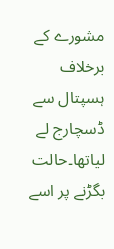مشورے کے برخلاف ہسپتال سے ڈسچارج لے لیاتھا۔حالت بگڑنے پر اسے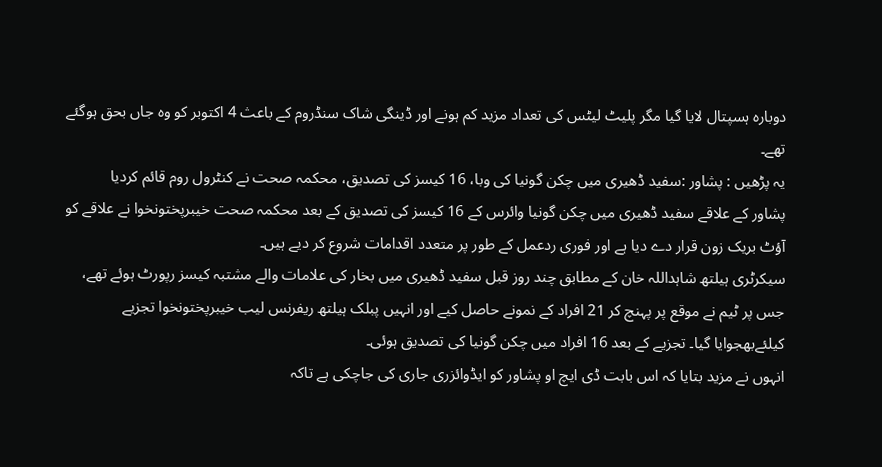دوبارہ ہسپتال لایا گیا مگر پلیٹ لیٹس کی تعداد مزید کم ہونے اور ڈینگی شاک سنڈروم کے باعث 4 اکتوبر کو وہ جاں بحق ہوگئے تھے۔
یہ پڑھیں : پشاور :سفید ڈھیری میں چکن گونیا کی وبا، 16 کیسز کی تصدیق، محکمہ صحت نے کنٹرول روم قائم کردیا
پشاور کے علاقے سفید ڈھیری میں چکن گونیا وائرس کے 16 کیسز کی تصدیق کے بعد محکمہ صحت خیبرپختونخوا نے علاقے کو آؤٹ بریک زون قرار دے دیا ہے اور فوری ردعمل کے طور پر متعدد اقدامات شروع کر دیے ہیں۔
سیکرٹری ہیلتھ شاہداللہ خان کے مطابق چند روز قبل سفید ڈھیری میں بخار کی علامات والے مشتبہ کیسز رپورٹ ہوئے تھے، جس پر ٹیم نے موقع پر پہنچ کر 21 افراد کے نمونے حاصل کیے اور انہیں پبلک ہیلتھ ریفرنس لیب خیبرپختونخوا تجزیے کیلئےبھجوایا گیا۔ تجزیے کے بعد 16 افراد میں چکن گونیا کی تصدیق ہوئی۔
انہوں نے مزید بتایا کہ اس بابت ڈی ایچ او پشاور کو ایڈوائزری جاری کی جاچکی ہے تاکہ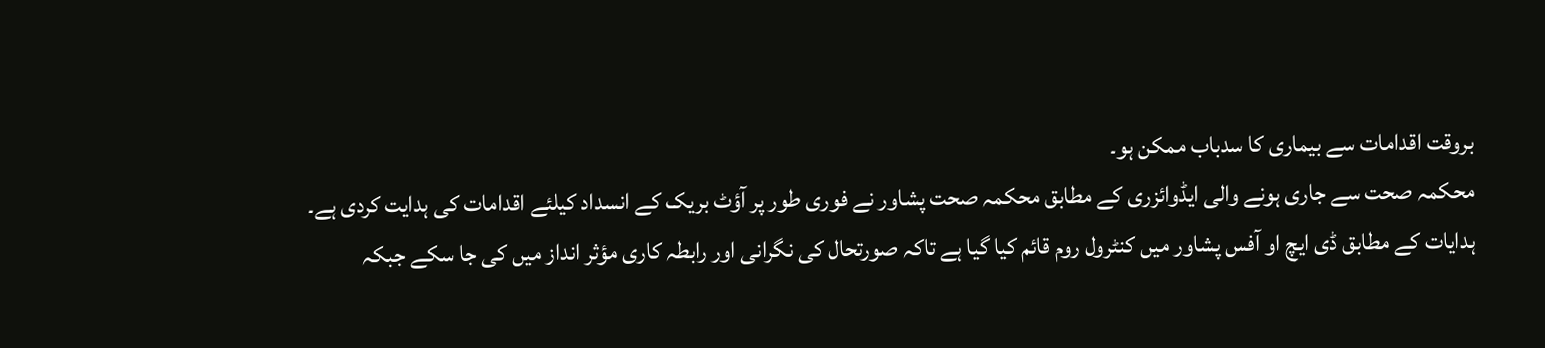بروقت اقدامات سے بیماری کا سدباب ممکن ہو۔
محکمہ صحت سے جاری ہونے والی ایڈوائزری کے مطابق محکمہ صحت پشاور نے فوری طور پر آؤٹ بریک کے انسداد کیلئے اقدامات کی ہدایت کردی ہے۔
ہدایات کے مطابق ڈی ایچ او آفس پشاور میں کنٹرول روم قائم کیا گیا ہے تاکہ صورتحال کی نگرانی اور رابطہ کاری مؤثر انداز میں کی جا سکے جبکہ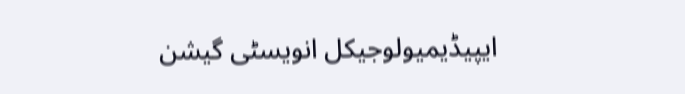ایپیڈیمیولوجیکل انویسٹی گیشن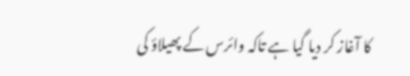کا آغاز کر دیا گیا ہے تاکہ وائرس کے پھیلاؤ کی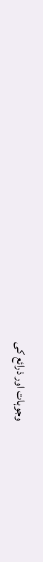وجوہات اور ذرائع کی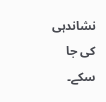نشاندہی کی جا سکے۔